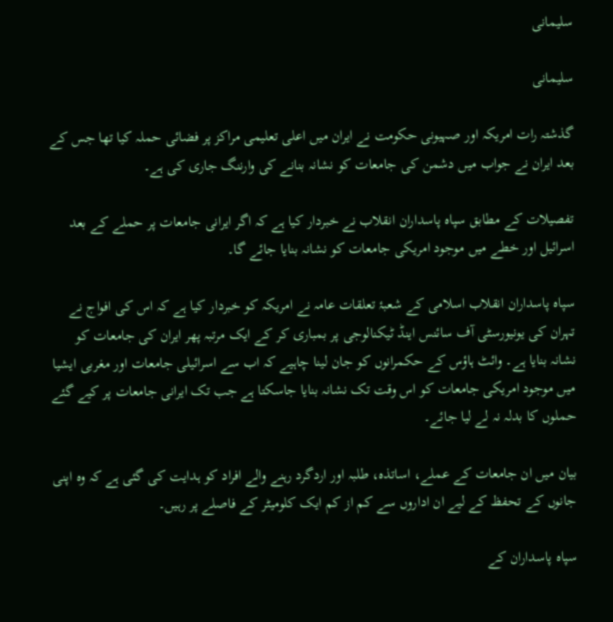سلیمانی

سلیمانی

گذشتہ رات امریکہ اور صہیونی حکومت نے ایران میں اعلی تعلیمی مراکز پر فضائی حملہ کیا تھا جس کے بعد ایران نے جواب میں دشمن کی جامعات کو نشانہ بنانے کی وارننگ جاری کی ہے۔

تفصیلات کے مطابق سپاہ پاسداران انقلاب نے خبردار کیا ہے کہ اگر ایرانی جامعات پر حملے کے بعد اسرائیل اور خطے میں موجود امریکی جامعات کو نشانہ بنایا جائے گا۔

سپاہ پاسداران انقلاب اسلامی کے شعبۂ تعلقات عامہ نے امریکہ کو خبردار کیا ہے کہ اس کی افواج نے تہران کی یونیورسٹی آف سائنس اینڈ ٹیکنالوجی پر بمباری کر کے ایک مرتبہ پھر ایران کی جامعات کو نشانہ بنایا ہے۔ وائٹ ہاؤس کے حکمرانوں کو جان لینا چاہیے کہ اب سے اسرائیلی جامعات اور مغربی ایشیا میں موجود امریکی جامعات کو اس وقت تک نشانہ بنایا جاسکتا ہے جب تک ایرانی جامعات پر کیے گئے حملوں کا بدلہ نہ لے لیا جائے۔

بیان میں ان جامعات کے عملے، اساتذہ، طلبہ اور اردگرد رہنے والے افراد کو ہدایت کی گئی ہے کہ وہ اپنی جانوں کے تحفظ کے لیے ان اداروں سے کم از کم ایک کلومیٹر کے فاصلے پر رہیں۔

سپاہ پاسداران کے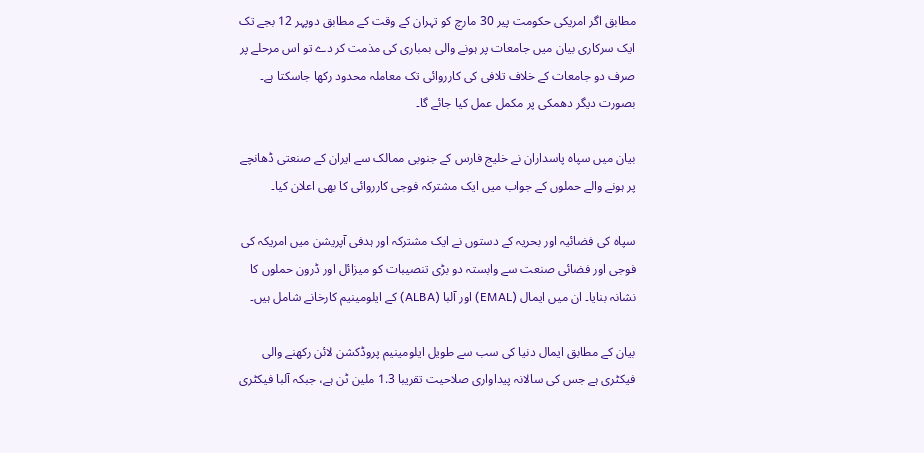مطابق اگر امریکی حکومت پیر 30 مارچ کو تہران کے وقت کے مطابق دوپہر 12 بجے تک ایک سرکاری بیان میں جامعات پر ہونے والی بمباری کی مذمت کر دے تو اس مرحلے پر صرف دو جامعات کے خلاف تلافی کی کارروائی تک معاملہ محدود رکھا جاسکتا ہے۔ بصورت دیگر دھمکی پر مکمل عمل کیا جائے گا۔

بیان میں سپاہ پاسداران نے خلیج فارس کے جنوبی ممالک سے ایران کے صنعتی ڈھانچے پر ہونے والے حملوں کے جواب میں ایک مشترکہ فوجی کارروائی کا بھی اعلان کیا۔

سپاہ کی فضائیہ اور بحریہ کے دستوں نے ایک مشترکہ اور ہدفی آپریشن میں امریکہ کی فوجی اور فضائی صنعت سے وابستہ دو بڑی تنصیبات کو میزائل اور ڈرون حملوں کا نشانہ بنایا۔ ان میں ایمال (EMAL) اور آلبا (ALBA) کے ایلومینیم کارخانے شامل ہیں۔

بیان کے مطابق ایمال دنیا کی سب سے طویل ایلومینیم پروڈکشن لائن رکھنے والی فیکٹری ہے جس کی سالانہ پیداواری صلاحیت تقریبا 1.3 ملین ٹن ہے، جبکہ آلبا فیکٹری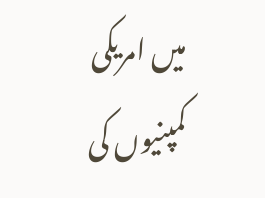میں امریکی کمپنیوں کی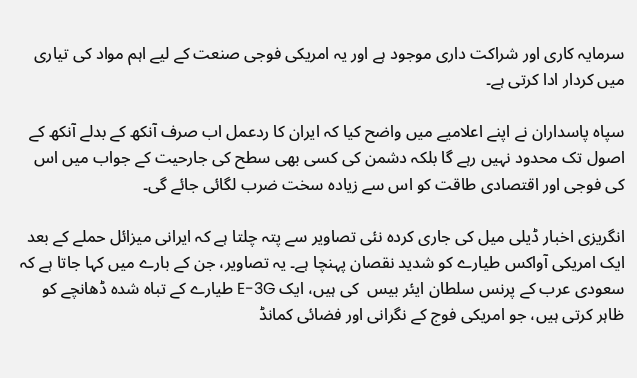سرمایہ کاری اور شراکت داری موجود ہے اور یہ امریکی فوجی صنعت کے لیے اہم مواد کی تیاری میں کردار ادا کرتی ہے۔

سپاہ پاسداران نے اپنے اعلامیے میں واضح کیا کہ ایران کا ردعمل اب صرف آنکھ کے بدلے آنکھ کے اصول تک محدود نہیں رہے گا بلکہ دشمن کی کسی بھی سطح کی جارحیت کے جواب میں اس کی فوجی اور اقتصادی طاقت کو اس سے زیادہ سخت ضرب لگائی جائے گی۔

انگریزی اخبار ڈیلی میل کی جاری کردہ نئی تصاویر سے پتہ چلتا ہے کہ ایرانی میزائل حملے کے بعد ایک امریکی آواکس طیارے کو شدید نقصان پہنچا ہے۔ یہ تصاویر، جن کے بارے میں کہا جاتا ہے کہ سعودی عرب کے پرنس سلطان ایئر بیس  کی ہیں، ایک E-3G طیارے کے تباہ شدہ ڈھانچے کو ظاہر کرتی ہیں، جو امریکی فوج کے نگرانی اور فضائی کمانڈ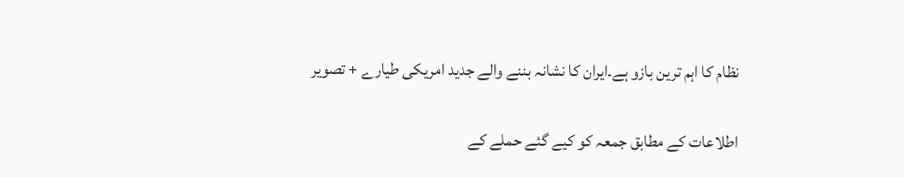نظام کا اہم ترین بازو ہے۔ایران کا نشانہ بننے والے جدید امریکی طیارے + تصویر

اطلاعات کے مطابق جمعہ کو کیے گئے حملے کے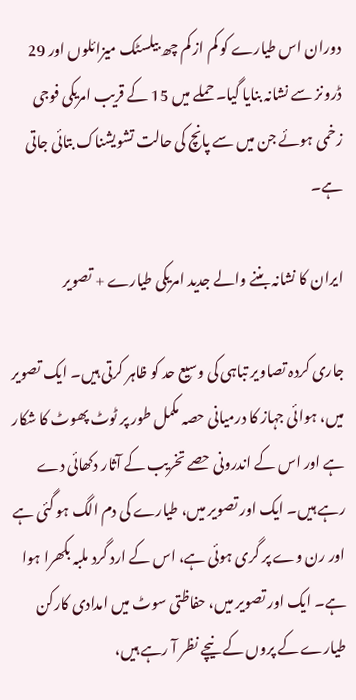دوران اس طیارے کو کم از کم چھ بیلسٹک میزائلوں اور 29 ڈرونز سے نشانہ بنایا گیا۔ حملے میں 15 کے قریب امریکی فوجی زخمی ہوئے جن میں سے پانچ کی حالت تشویشناک بتائی جاتی ہے۔

ایران کا نشانہ بننے والے جدید امریکی طیارے + تصویر

جاری کردہ تصاویر تباہی کی وسیع حد کو ظاہر کرتی ہیں۔ ایک تصویر میں، ہوائی جہاز کا درمیانی حصہ مکمل طور پر ٹوٹ پھوٹ کا شکار ہے اور اس کے اندرونی حصے تخریب کے آثار دکھائی دے رہے ہیں۔ ایک اور تصویر میں، طیارے کی دم الگ ہو گئی ہے اور رن وے پر گری ہوئی ہے، اس کے ارد گرد ملبہ بکھرا ہوا ہے۔ ایک اور تصویر میں، حفاظتی سوٹ میں امدادی کارکن طیارے کے پروں کے نیچے نظر آ رہے ہیں،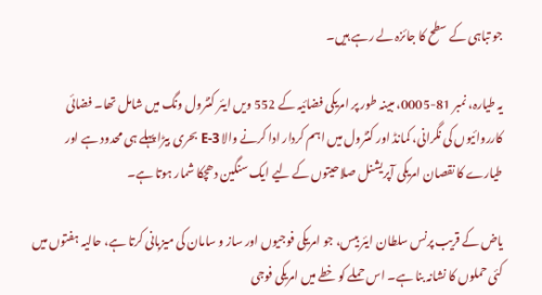جو تباہی کے سطح کا جائزہ لے رہے ہیں۔

یہ طیارہ، نمبر 81-0005، مبینہ طور پر امریکی فضائیہ کے 552 ویں ایئر کنٹرول ونگ میں شامل تھا۔ فضائی کارروائیوں کی نگرانی، کمانڈ اور کنٹرول میں اہم کردار ادا کرنے والا E-3 بحری بیڑا پہلے ہی محدود ہے اور طیارے کا نقصان امریکی آپریشنل صلاحیتوں کے لیے ایک سنگین دھچکا شمار ہوتا ہے۔

یاض کے قریب پرنس سلطان ایئر بیس، جو امریکی فوجیوں اور ساز و سامان کی میزبانی کرتا ہے، حالیہ ہفتوں میں کئی حملوں کا نشانہ بنا ہے۔ اس حملے کو خطے میں امریکی فوجی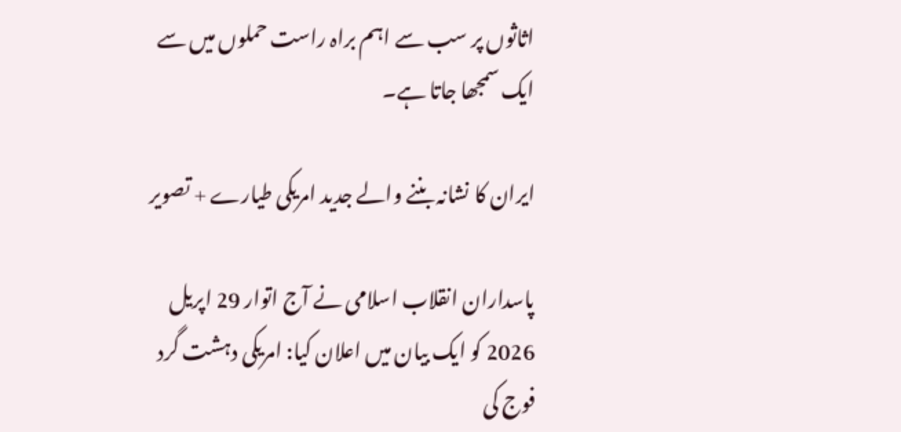اثاثوں پر سب سے اہم براہ راست حملوں میں سے ایک سمجھا جاتا ہے۔

ایران کا نشانہ بننے والے جدید امریکی طیارے + تصویر

پاسداران انقلاب اسلامی نے آج اتوار 29 اپریل 2026 کو ایک بیان میں اعلان کیا: امریکی دہشت گرد فوج کی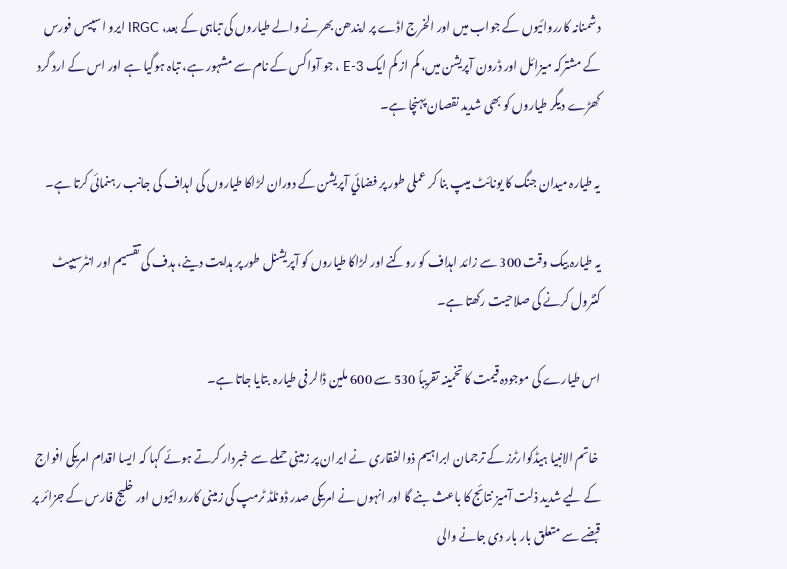دشمنانہ کارروائیوں کے جواب میں اور الخرج اڈے پر ایندھن بھرنے والے طیاروں کی تباہی کے بعد، IRGC ایرو اسپیس فورس کے مشترکہ میزائل اور ڈرون آپریشن میں، کم از کم ایک E-3 ، جو آواکس کے نام سے مشہور ہے، تباہ ہوگیا ہے اور اس کے ارد گرد کھڑے دیگر طیاروں کو بھی شدید نقصان پہنچا ہے۔

یہ طیارہ میدان جنگ کا یونائٹ میپ بنا کر عملی طور پر فضائي آپریشن کے دوران لڑاکا طیاروں کی اہداف کی جانب رہنمائی کرتا ہے۔

یہ طیارہ بیک وقت 300 سے زائد اہداف کو روکنے اور لڑاکا طیاروں کو آپریشنل طور پر ہدایت دینے، ہدف کی تقسیم اور انٹرسیپٹ کنٹرول کرنے کی صلاحیت رکھتا ہے۔

اس طیارے کی موجودہ قیمت کا تخمینہ تقریباً 530 سے 600 ملین ڈالر فی طیارہ  بتایا جاتا ہے۔

 خاتم الانبیا ہیڈکوارٹرز کے ترجمان ابراہیم ذوالفقاری نے ایران پر زمینی حملے سے خبردار کرتے ہوئے کہا کہ ایسا اقدام امریکی افواج کے لیے شدید ذلت آمیز نتائج کا باعث بنے گا اور انہوں نے امریکی صدر ڈونلڈ ٹرمپ کی زمینی کارروائیوں اور خلیج فارس کے جزائر پر قبضے سے متعلق بار بار دی جانے والی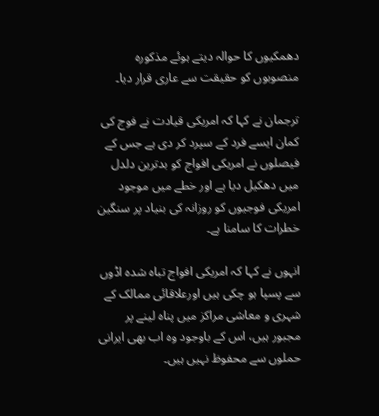دھمکیوں کا حوالہ دیتے ہوئے مذکورہ منصوبوں کو حقیقت سے عاری قرار دیا۔

ترجمان نے کہا کہ امریکی قیادت نے فوج کی کمان ایسے فرد کے سپرد کر دی ہے جس کے فیصلوں نے امریکی افواج کو بدترین دلدل میں دھکیل دیا ہے اور خطے میں موجود امریکی فوجیوں کو روزانہ کی بنیاد پر سنگین خطرات کا سامنا ہے۔

انہوں نے کہا کہ امریکی افواج تباہ شدہ اڈوں سے پسپا ہو چکی ہیں اورعلاقائی ممالک کے شہری و معاشی مراکز میں پناہ لینے پر مجبور ہیں، اس کے باوجود وہ اب بھی ایرانی حملوں سے محفوظ نہیں ہیں۔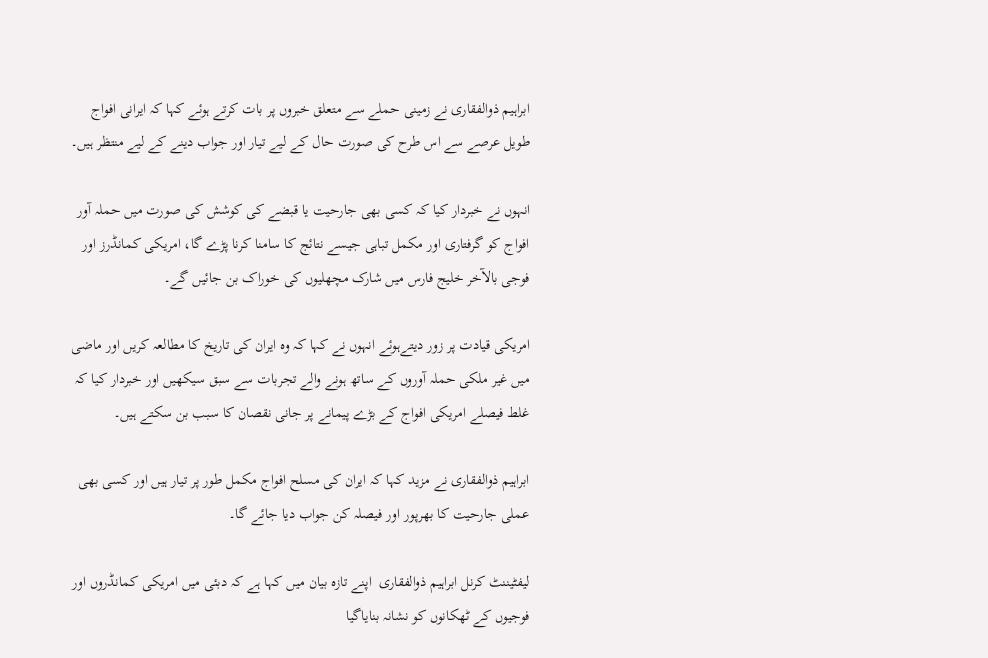ابراہیم ذوالفقاری نے زمینی حملے سے متعلق خبروں پر بات کرتے ہوئے کہا کہ ایرانی افواج طویل عرصے سے اس طرح کی صورت حال کے لیے تیار اور جواب دینے کے لیے منتظر ہیں۔

انہوں نے خبردار کیا کہ کسی بھی جارحیت یا قبضے کی کوشش کی صورت میں حملہ آور افواج کو گرفتاری اور مکمل تباہی جیسے نتائج کا سامنا کرنا پڑے گا، امریکی کمانڈرز اور فوجی بالآخر خلیج فارس میں شارک مچھلیوں کی خوراک بن جائیں گے۔

امریکی قیادت پر زور دیتےہوئے انہوں نے کہا کہ وہ ایران کی تاریخ کا مطالعہ کریں اور ماضی میں غیر ملکی حملہ آوروں کے ساتھ ہونے والے تجربات سے سبق سیکھیں اور خبردار کیا کہ غلط فیصلے امریکی افواج کے بڑے پیمانے پر جانی نقصان کا سبب بن سکتے ہیں۔

ابراہیم ذوالفقاری نے مزید کہا کہ ایران کی مسلح افواج مکمل طور پر تیار ہیں اور کسی بھی عملی جارحیت کا بھرپور اور فیصلہ کن جواب دیا جائے گا۔

لیفٹیننٹ کرنل ابراہیم ذوالفقاری  اپنے تازہ بیان میں کہا ہے کہ دبئی میں امریکی کمانڈروں اور فوجیوں کے ٹھکانوں کو نشانہ بنایاگیا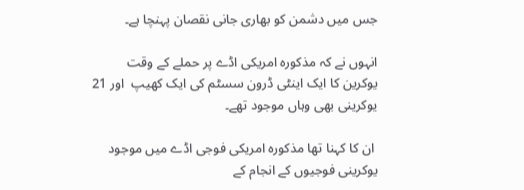جس میں دشمن کو بھاری جانی نقصان پہنچا ہے۔

انہوں نے کہ مذکورہ امریکی اڈے پر حملے کے وقت یوکرین کا ایک اینٹی ڈرون سسٹم کی ایک کھیپ  اور 21 یوکرینی بھی وہاں موجود تھے۔

 ان کا کہنا تھا مذکورہ امریکی فوجی اڈے میں موجود یوکرینی فوجیوں کے انجام کے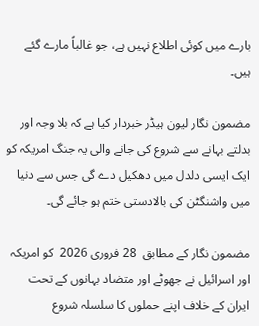بارے میں کوئی اطلاع نہیں ہے، جو غالباً مارے گئے ہیں۔

مضمون نگار لیون ہیڈر خبردار کیا ہے کہ بلا وجہ اور بدلتے بہانے سے شروع کی جانے والی یہ جنگ امریکہ کو ایک ایسی دلدل میں دھکیل دے گی جس سے دنیا میں واشنگٹن کی بالادستی ختم ہو جائے گی۔

مضمون نگار کے مطابق  28 فروری 2026  کو امریکہ اور اسرائیل نے جھوٹے اور متضاد بہانوں کے تحت ایران کے خلاف اپنے حملوں کا سلسلہ شروع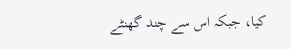کیا، جبکہ اس سے چند گھنٹے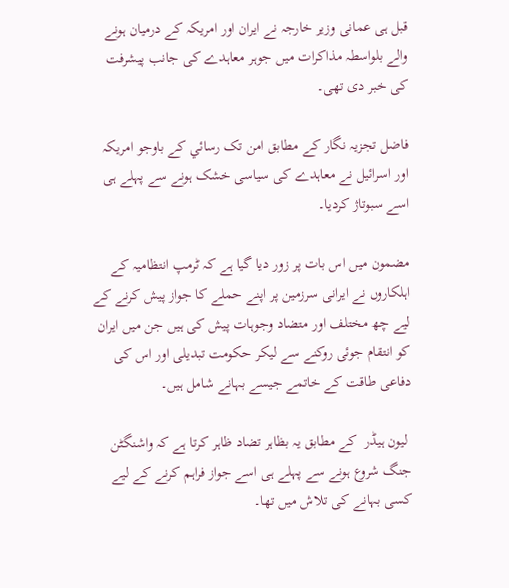قبل ہی عمانی وزیر خارجہ نے ایران اور امریکہ کے درمیان ہونے والے بلواسطہ مذاکرات میں جوہر معاہدے کی جانب پیشرفت کی خبر دی تھی۔

فاضل تجزیہ نگار کے مطابق امن تک رسائي کے باوجو امریکہ اور اسرائیل نے معاہدے کی سیاسی خشک ہونے سے پہلے ہی اسے سبوتاژ کردیا۔

مضمون میں اس بات پر زور دیا گیا ہے کہ ٹرمپ انتظامیہ کے اہلکاروں نے ایرانی سرزمین پر اپنے حملے کا جواز پیش کرنے کے لیے چھ مختلف اور متضاد وجوہات پیش کی ہیں جن میں ایران کو انتقام جوئی روکنے سے لیکر حکومت تبدیلی اور اس کی دفاعی طاقت کے خاتمے جیسے بہانے شامل ہیں۔

 لیون ہیڈر  کے مطابق یہ بظاہر تضاد ظاہر کرتا ہے کہ واشنگٹن جنگ شروع ہونے سے پہلے ہی اسے جواز فراہم کرنے کے لیے کسی بہانے کی تلاش میں تھا۔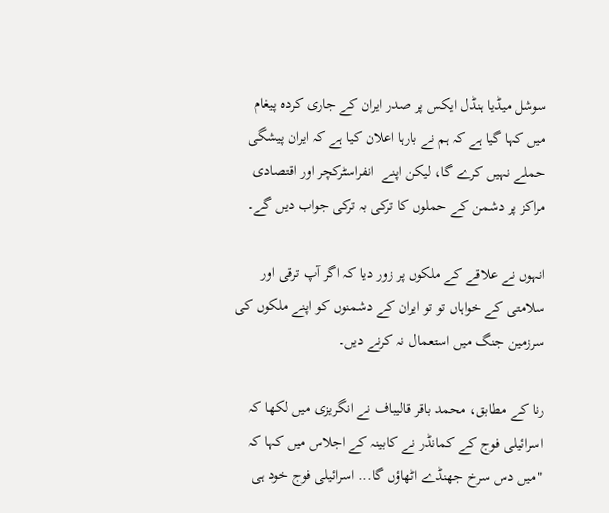سوشل میڈیا ہنڈل ایکس پر صدر ایران کے جاری کردہ پیغام میں کہا گیا ہے کہ ہم نے بارہا اعلان کیا ہے کہ ایران پیشگی حملے نہیں کرے گا، لیکن اپنے  انفراسٹرکچر اور اقتصادی مراکز پر دشمن کے حملوں کا ترکی بہ ترکی جواب دیں گے۔

انہوں نے علاقے کے ملکوں پر زور دیا کہ اگر آپ ترقی اور سلامتی کے خواہاں تو تو ایران کے دشمنوں کو اپنے ملکوں کی سرزمین جنگ میں استعمال نہ کرنے دیں۔

رنا کے مطابق، محمد باقر قالیباف نے انگریزی میں لکھا کہ اسرائیلی فوج کے کمانڈر نے کابینہ کے اجلاس میں کہا کہ "میں دس سرخ جھنڈے اٹھاؤں گا... اسرائیلی فوج خود ہی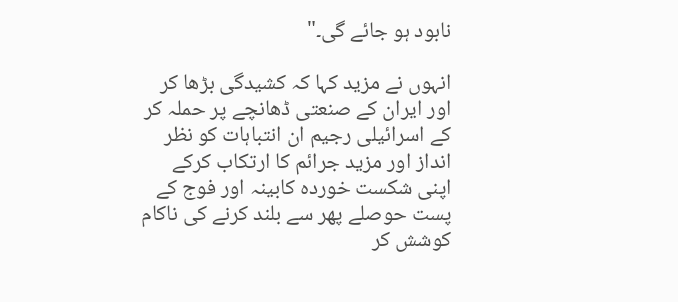نابود ہو جائے گی۔"

انہوں نے مزید کہا کہ کشیدگی بڑھا کر اور ایران کے صنعتی ڈھانچے پر حملہ کر کے اسرائیلی رجیم ان انتباہات کو نظر انداز اور مزید جرائم کا ارتکاب کرکے اپنی شکست خوردہ کابینہ اور فوج کے پست حوصلے پھر سے بلند کرنے کی ناکام کوشش کر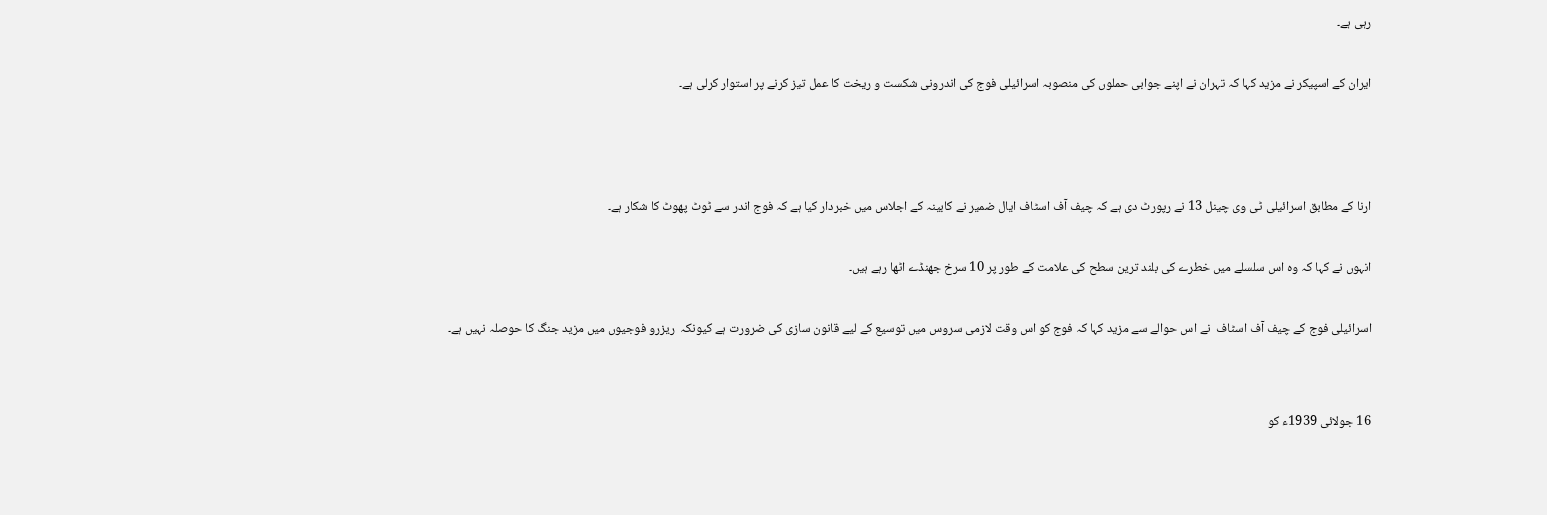رہی ہے۔

ایران کے اسپیکر نے مزید کہا کہ تہران نے اپنے جوابی حملوں کی منصوبہ اسرائيلی فوج کی اندرونی شکست و ریخت کا عمل تیز کرنے پر استوار کرلی ہے۔



ارنا کے مطابق اسرائیلی ٹی وی چینل 13 نے رپورٹ دی ہے کہ چیف آف اسٹاف ایال ضمیر نے کابینہ کے اجلاس میں خبردار کیا ہے کہ فوج اندر سے ٹوٹ پھوٹ کا شکار ہے۔

انہوں نے کہا کہ وہ اس سلسلے میں خطرے کی بلند ترین سطح کی علامت کے طور پر 10 سرخ جھنڈے اٹھا رہے ہیں۔

اسرائیلی فوج کے چیف آف اسٹاف  نے اس حوالے سے مزید کہا کہ فوج کو اس وقت لازمی سروس میں توسیع کے لیے قانون سازی کی ضرورت ہے کیونکہ  ریزرو فوجیوں میں مزید جنگ کا حوصلہ نہیں ہے۔


16 جولائی 1939ء کو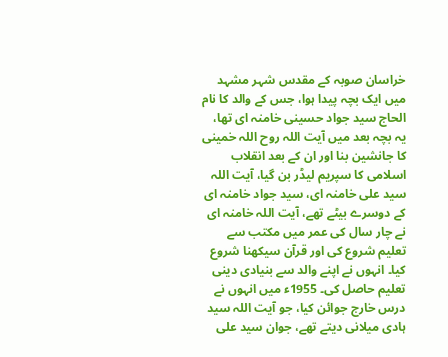خراسان صوبہ کے مقدس شہر مشہد میں ایک بچہ پیدا ہوا، جس کے والد کا نام الحاج سید جواد حسینی خامنہ ای تھا، یہ بچہ بعد میں آیت اللہ روح اللہ خمینی کا جانشین بنا اور ان کے بعد انقلاب اسلامی کا سپریم لیڈر بن گیا، آیت اللہ سید علی خامنہ ای، سید جواد خامنہ ای کے دوسرے بیٹے تھے، آیت اللہ خامنہ ای نے چار سال کی عمر میں مکتب سے تعلیم شروع کی اور قرآن سیکھنا شروع کیا۔ انہوں نے اپنے والد سے بنیادی دینی تعلیم حاصل کی۔ 1955ء میں انہوں نے درس خارج جوائن کیا، جو آیت اللہ سید ہادی میلانی دیتے تھے، جوان سید علی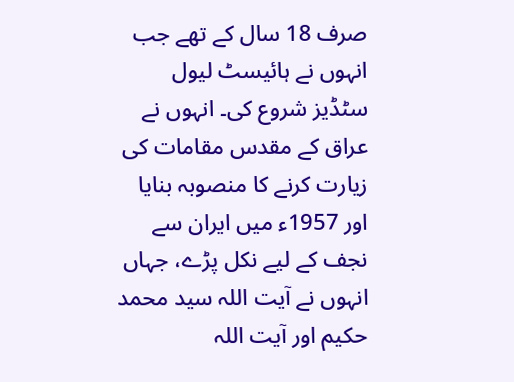صرف 18 سال کے تھے جب انہوں نے ہائیسٹ لیول سٹڈیز شروع کی۔ انہوں نے عراق کے مقدس مقامات کی زیارت کرنے کا منصوبہ بنایا اور 1957ء میں ایران سے نجف کے لیے نکل پڑے، جہاں انہوں نے آیت اللہ سید محمد حکیم اور آیت اللہ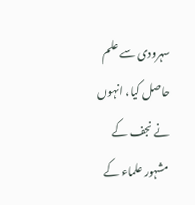سہرودی سے علم حاصل کیا، انہوں نے نجف کے مشہور علماء کے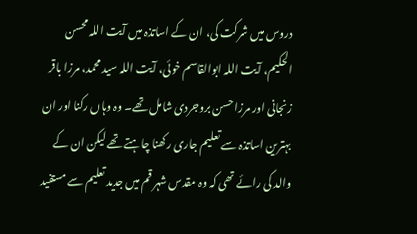دروس میں شرکت کی، ان کے اساتذہ میں آیت اللہ محسن الحکیم، آیت اللہ ابوالقاسم خوئی، آیت اللہ سید محمد، مرزا باقر زنجانی اور مرزا حسن بروجردی شامل تھے۔ وہ وہاں رکنا اور ان بہترین اساتذہ سے تعلیم جاری رکھنا چاہتے تھے لیکن ان کے والد کی رائے تھی کہ وہ مقدس شہر قم میں جدید تعلیم سے مستفید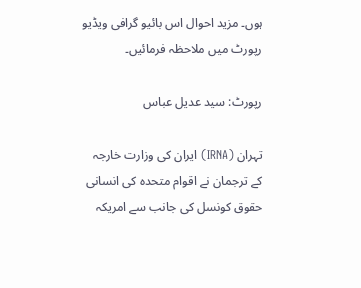ہوں۔ مزید احوال اس بائیو گرافی ویڈیو رپورٹ میں ملاحظہ فرمائیں۔

رپورٹ: سید عدیل عباس

تہران (IRNA) ایران کی وزارت خارجہ کے ترجمان نے اقوام متحدہ کی انسانی حقوق کونسل کی جانب سے امریکہ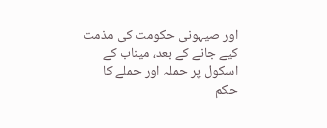اور صیہونی حکومت کی مذمت کیے جانے کے بعد، میناب کے اسکول پر حملہ اور حملے کا حکم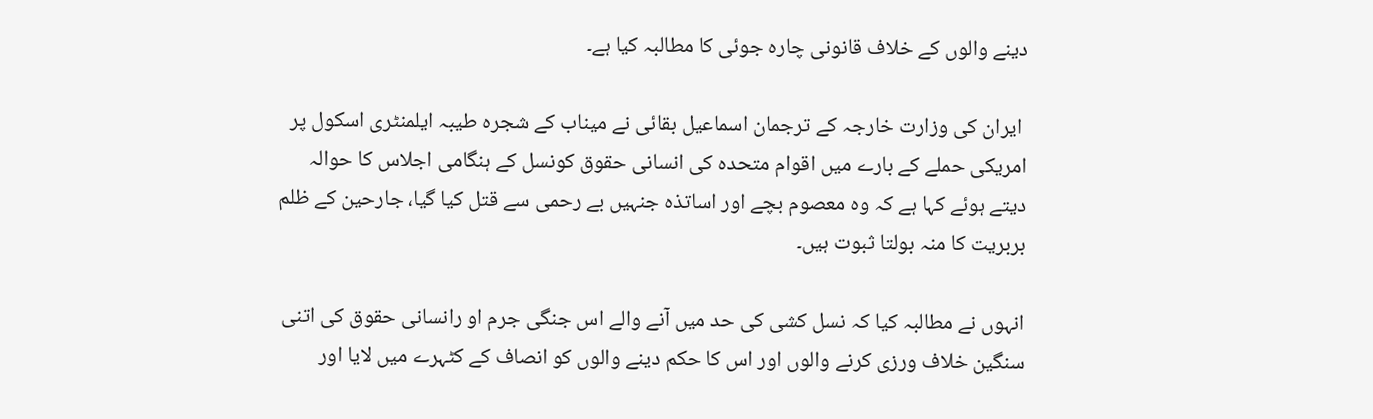دینے والوں کے خلاف قانونی چارہ جوئی کا مطالبہ کیا ہے۔

 ایران کی وزارت خارجہ کے ترجمان اسماعیل بقائی نے میناب کے شجرہ طیبہ ایلمنٹری اسکول پر امریکی حملے کے بارے میں اقوام متحدہ کی انسانی حقوق کونسل کے ہنگامی اجلاس کا حوالہ دیتے ہوئے کہا ہے کہ وہ معصوم بچے اور اساتذہ جنہیں بے رحمی سے قتل کیا گيا، جارحین کے ظلم بربریت کا منہ بولتا ثبوت ہیں۔

انہوں نے مطالبہ کیا کہ نسل کشی کی حد میں آنے والے اس جنگی جرم او رانسانی حقوق کی اتنی سنگین خلاف ورزی کرنے والوں اور اس کا حکم دینے والوں کو انصاف کے کٹہرے میں لایا اور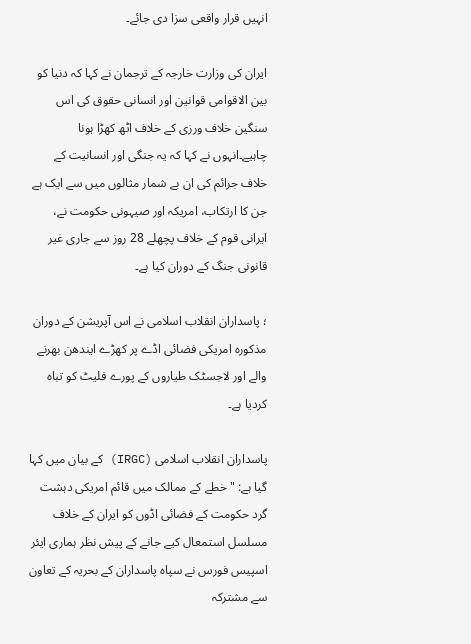انہیں قرار واقعی سزا دی جائے۔

ایران کی وزارت خارجہ کے ترجمان نے کہا کہ دنیا کو بین الاقوامی قوانین اور انسانی حقوق کی اس سنگین خلاف ورزی کے خلاف اٹھ کھڑا ہونا چاہیے۔انہوں نے کہا کہ یہ جنگی اور انسانیت کے خلاف جرائم کی ان بے شمار مثالوں میں سے ایک ہے جن کا ارتکاب، امریکہ اور صیہونی حکومت نے، ایرانی قوم کے خلاف پچھلے 28 روز سے جاری غیر قانونی جنگ کے دوران کیا ہے۔

؛ پاسداران انقلاب اسلامی نے اس آپریشن کے دوران مذکورہ امریکی فضائی اڈے پر کھڑے ایندھن بھرنے والے اور لاجسٹک طیاروں کے پورے فلیٹ کو تباہ کردیا ہے۔

پاسداران انقلاب اسلامی (IRGC) کے بیان میں کہا گیا ہے: "خطے کے ممالک میں قائم امریکی دہشت گرد حکومت کے فضائی اڈوں کو ایران کے خلاف مسلسل استمعال کیے جانے کے پیش نظر ہماری ایئر اسپیس فورس نے سپاہ پاسداران کے بحریہ کے تعاون سے مشترکہ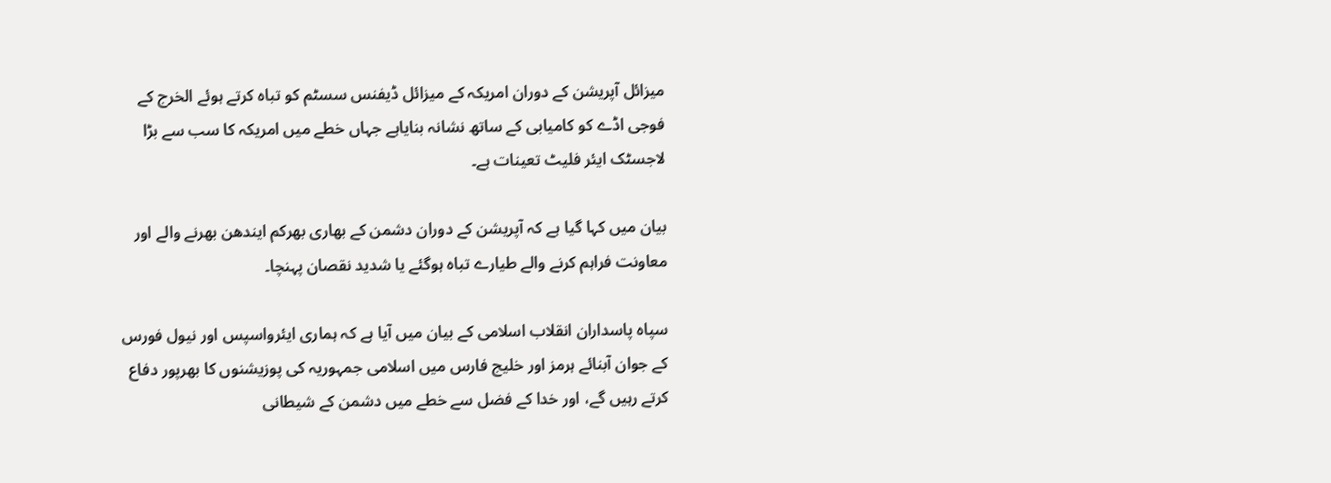میزائل آپریشن کے دوران امریکہ کے میزائل ڈیفنس سسٹم کو تباہ کرتے ہوئے الخرج کے فوجی اڈے کو کامیابی کے ساتھ نشانہ بنایاہے جہاں خطے میں امریکہ کا سب سے بڑا لاجسٹک ایئر فلیٹ تعینات ہے۔

بیان میں کہا گيا ہے کہ آپریشن کے دوران دشمن کے بھاری بھرکم ایندھن بھرنے والے اور معاونت فراہم کرنے والے طیارے تباہ ہوگئے یا شدید نقصان پہنچا۔

سپاہ پاسداران انقلاب اسلامی کے بیان میں آیا ہے کہ ہماری ایئرواسپس اور نیول فورس کے جوان آبنائے ہرمز اور خلیج فارس میں اسلامی جمہوریہ کی پوزیشنوں کا بھرپور دفاع کرتے رہیں گے، اور خدا کے فضل سے خطے میں دشمن کے شیطانی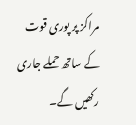مراکز پر پوری قوت کے ساتھ حملے جاری رکھیں گے۔